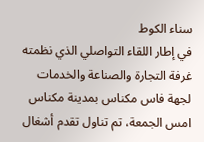سناء الكوط
في إطار اللقاء التواصلي الذي نظمته غرفة التجارة والصناعة والخدمات لجهة فاس مكناس بمدينة مكناس امس الجمعة، تم تناول تقدم أشغال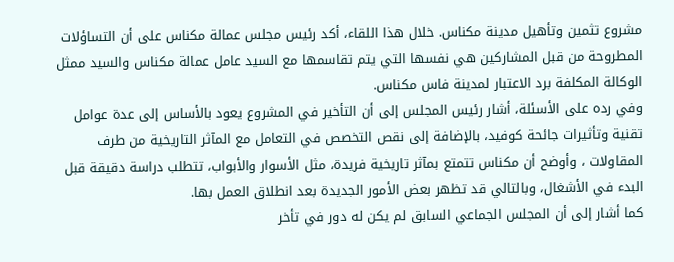مشروع تثمين وتأهيل مدينة مكناس. خلال هذا اللقاء، أكد رئيس مجلس عمالة مكناس على أن التساؤلات المطروحة من قبل المشاركين هي نفسها التي يتم تقاسمها مع السيد عامل عمالة مكناس والسيد ممثل الوكالة المكلفة برد الاعتبار لمدينة فاس مكناس.
وفي رده على الأسئلة، أشار رئيس المجلس إلى أن التأخير في المشروع يعود بالأساس إلى عدة عوامل تقنية وتأثيرات جائحة كوفيد، بالإضافة إلى نقص التخصص في التعامل مع المآثر التاريخية من طرف المقاولات ، وأوضح أن مكناس تتمتع بمآثر تاريخية فريدة، مثل الأسوار والأبواب، تتطلب دراسة دقيقة قبل البدء في الأشغال، وبالتالي قد تظهر بعض الأمور الجديدة بعد انطلاق العمل بها.
كما أشار إلى أن المجلس الجماعي السابق لم يكن له دور في تأخر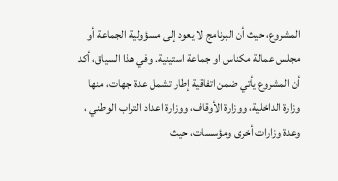المشروع، حيث أن البرنامج لا يعود إلى مسؤولية الجماعة أو مجلس عمالة مكناس او جماعة استينية. وفي هذا السياق، أكد أن المشروع يأتي ضمن اتفاقية إطار تشمل عدة جهات، منها وزارة الداخلية، ووزارة الأوقاف، ووزارة اعداد التراب الوطني ، وعدة وزارات أخرى ومؤسسات، حيث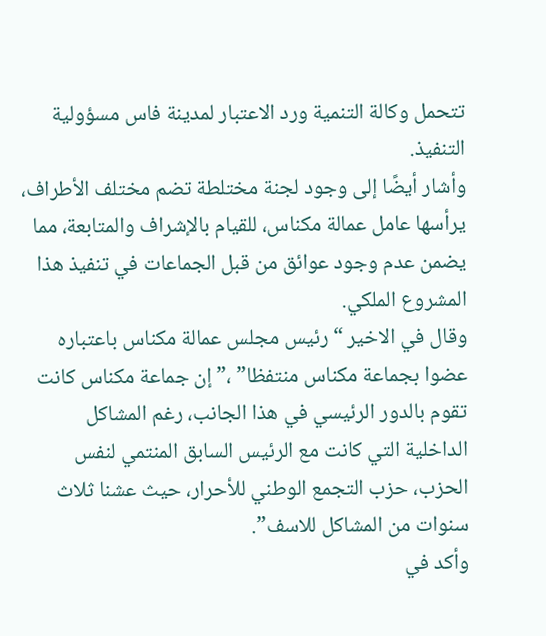تتحمل وكالة التنمية ورد الاعتبار لمدينة فاس مسؤولية التنفيذ.
وأشار أيضًا إلى وجود لجنة مختلطة تضم مختلف الأطراف، يرأسها عامل عمالة مكناس، للقيام بالإشراف والمتابعة، مما يضمن عدم وجود عوائق من قبل الجماعات في تنفيذ هذا المشروع الملكي.
وقال في الاخير “رئيس مجلس عمالة مكناس باعتباره عضوا بجماعة مكناس منتفظا” ،” إن جماعة مكناس كانت تقوم بالدور الرئيسي في هذا الجانب، رغم المشاكل الداخلية التي كانت مع الرئيس السابق المنتمي لنفس الحزب، حزب التجمع الوطني للأحرار، حيث عشنا ثلاث سنوات من المشاكل للاسف”.
وأكد في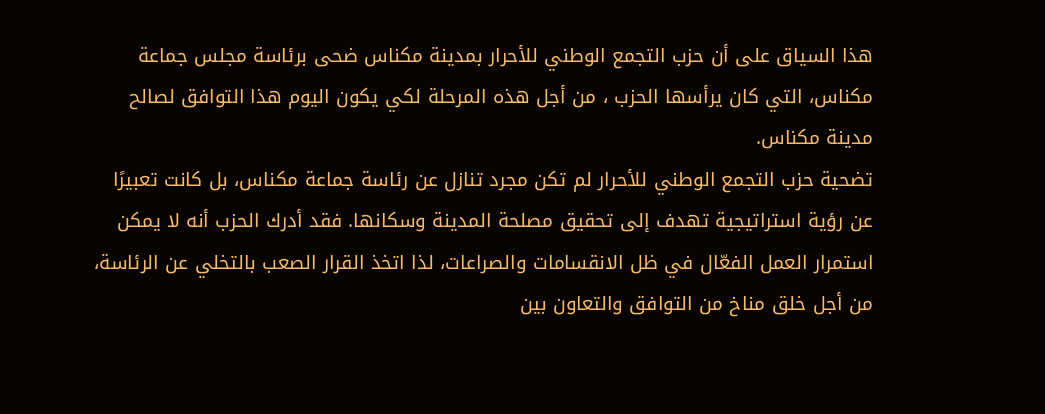هذا السياق على أن حزب التجمع الوطني للأحرار بمدينة مكناس ضحى برئاسة مجلس جماعة مكناس، التي كان يرأسها الحزب ، من أجل هذه المرحلة لكي يكون اليوم هذا التوافق لصالح مدينة مكناس.
تضحية حزب التجمع الوطني للأحرار لم تكن مجرد تنازل عن رئاسة جماعة مكناس، بل كانت تعبيرًا عن رؤية استراتيجية تهدف إلى تحقيق مصلحة المدينة وسكانها. فقد أدرك الحزب أنه لا يمكن استمرار العمل الفعّال في ظل الانقسامات والصراعات، لذا اتخذ القرار الصعب بالتخلي عن الرئاسة، من أجل خلق مناخ من التوافق والتعاون بين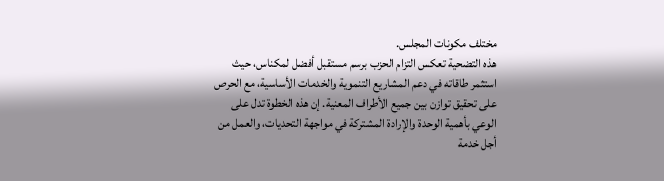مختلف مكونات المجلس.
هذه التضحية تعكس التزام الحزب برسم مستقبل أفضل لمكناس، حيث استثمر طاقاته في دعم المشاريع التنموية والخدمات الأساسية، مع الحرص على تحقيق توازن بين جميع الأطراف المعنية. إن هذه الخطوة تدل على الوعي بأهمية الوحدة والإرادة المشتركة في مواجهة التحديات، والعمل من أجل خدمة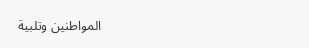المواطنين وتلبية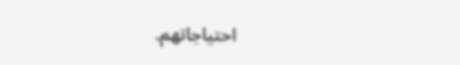احتياجاتهم.